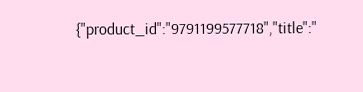{"product_id":"9791199577718","title":"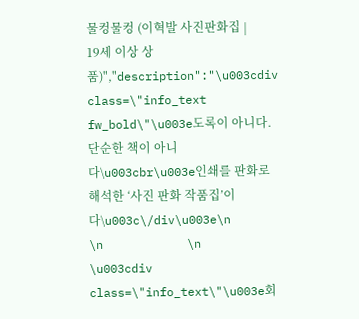물컹물컹 (이혁발 사진판화집 | 19세 이상 상품)","description":"\u003cdiv class=\"info_text fw_bold\"\u003e도록이 아니다. 단순한 책이 아니다\u003cbr\u003e인쇄를 판화로 해석한 ‘사진 판화 작품집’이다\u003c\/div\u003e\n            \n            \n            \u003cdiv class=\"info_text\"\u003e회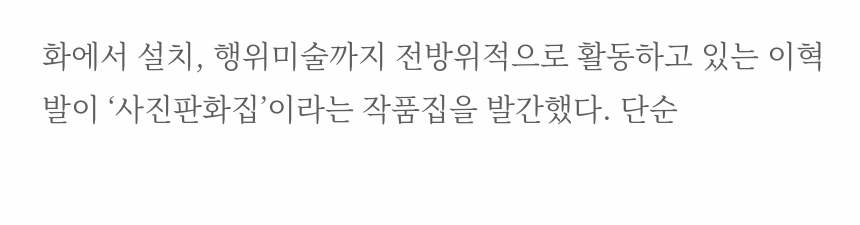화에서 설치, 행위미술까지 전방위적으로 활동하고 있는 이혁발이 ‘사진판화집’이라는 작품집을 발간했다. 단순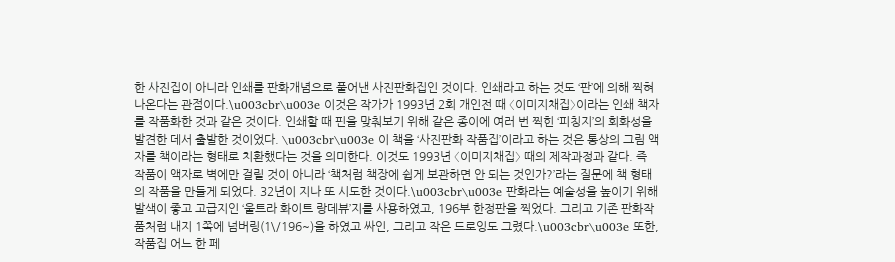한 사진집이 아니라 인쇄를 판화개념으로 풀어낸 사진판화집인 것이다. 인쇄라고 하는 것도 ‘판’에 의해 찍혀 나온다는 관점이다.\u003cbr\u003e 이것은 작가가 1993년 2회 개인전 때 〈이미지채집〉이라는 인쇄 책자를 작품화한 것과 같은 것이다. 인쇄할 때 핀을 맞춰보기 위해 같은 종이에 여러 번 찍힌 ‘피칭지’의 회화성을 발견한 데서 출발한 것이었다. \u003cbr\u003e 이 책을 ‘사진판화 작품집’이라고 하는 것은 통상의 그림 액자를 책이라는 형태로 치환했다는 것을 의미한다. 이것도 1993년 〈이미지채집〉 때의 제작과정과 같다. 즉 작품이 액자로 벽에만 걸릴 것이 아니라 ‘책처럼 책장에 쉽게 보관하면 안 되는 것인가?’라는 질문에 책 형태의 작품을 만들게 되었다. 32년이 지나 또 시도한 것이다.\u003cbr\u003e 판화라는 예술성을 높이기 위해 발색이 좋고 고급지인 ‘울트라 화이트 랑데뷰’지를 사용하였고, 196부 한정판을 찍었다. 그리고 기존 판화작품처럼 내지 1쪽에 넘버링(1\/196~)을 하였고 싸인, 그리고 작은 드로잉도 그렸다.\u003cbr\u003e 또한, 작품집 어느 한 페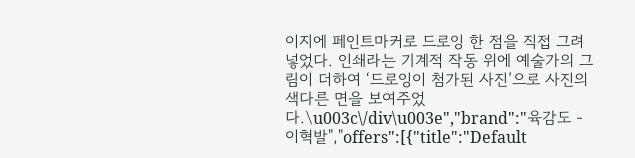이지에 페인트마커로 드로잉 한 점을 직접 그려 넣었다. 인쇄라는 기계적 작동 위에 예술가의 그림이 더하여 ‘드로잉이 첨가된 사진’으로 사진의 색다른 면을 보여주었다.\u003c\/div\u003e","brand":"육감도 - 이혁발","offers":[{"title":"Default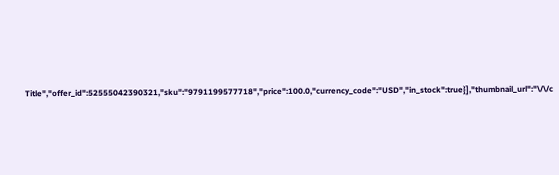Title","offer_id":52555042390321,"sku":"9791199577718","price":100.0,"currency_code":"USD","in_stock":true}],"thumbnail_url":"\/\/c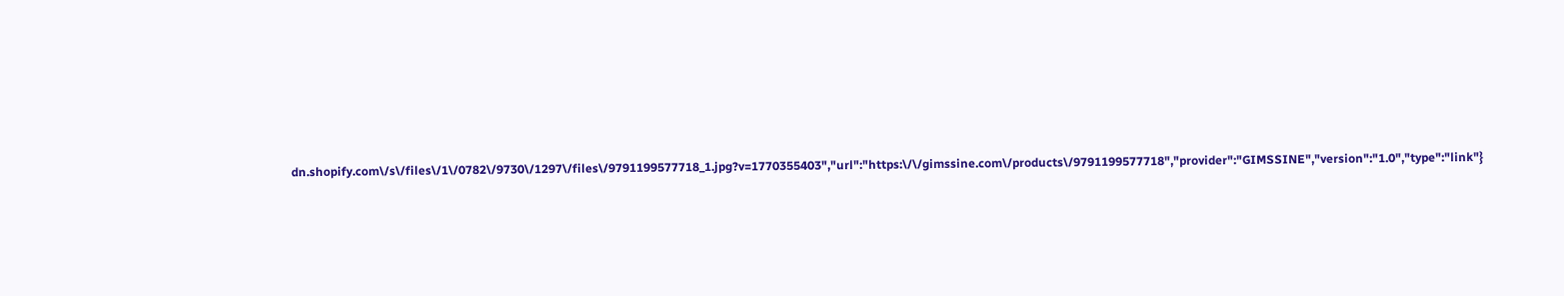dn.shopify.com\/s\/files\/1\/0782\/9730\/1297\/files\/9791199577718_1.jpg?v=1770355403","url":"https:\/\/gimssine.com\/products\/9791199577718","provider":"GIMSSINE","version":"1.0","type":"link"}